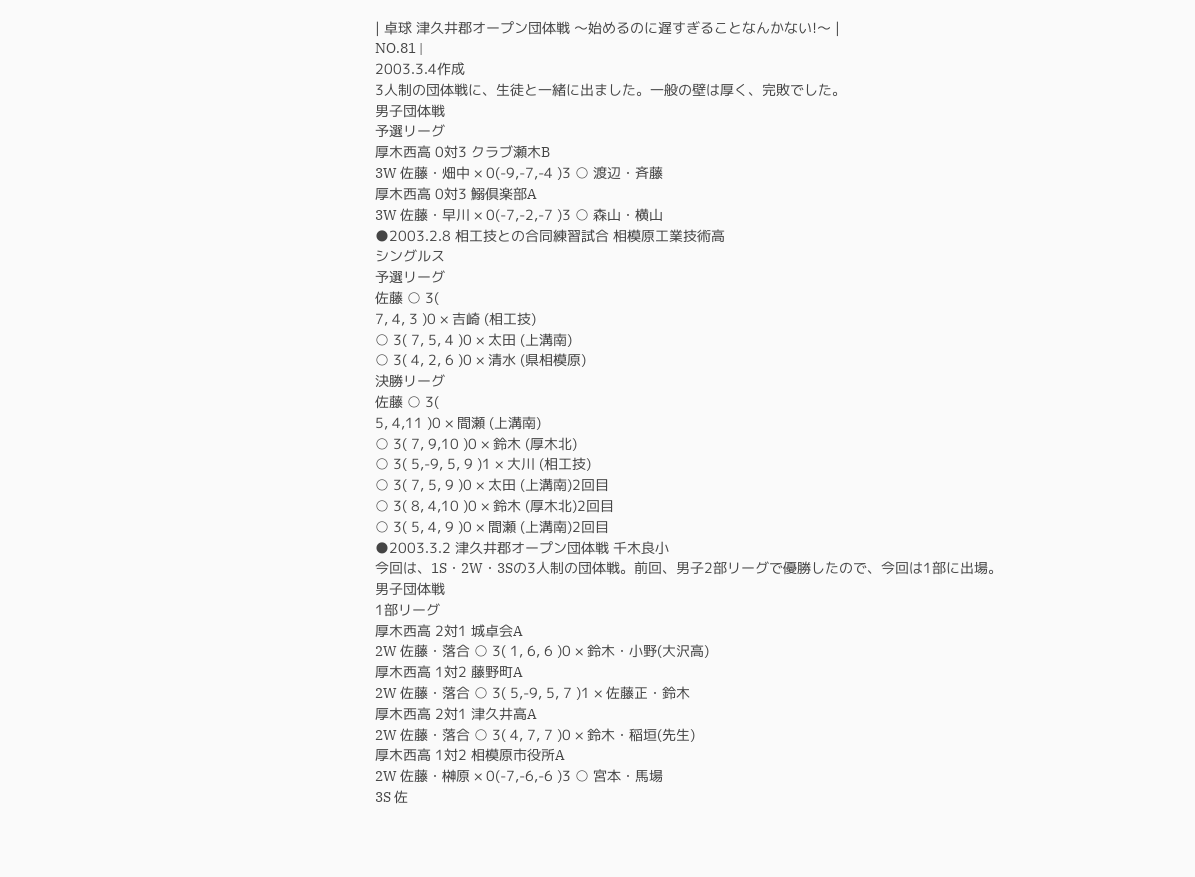| 卓球 津久井郡オープン団体戦 〜始めるのに遅すぎることなんかない!〜 |
NO.81 |
2003.3.4作成
3人制の団体戦に、生徒と一緒に出ました。一般の壁は厚く、完敗でした。
男子団体戦
予選リーグ
厚木西高 0対3 クラブ瀬木B
3W 佐藤・畑中 × 0(-9,-7,-4 )3 ○ 渡辺・斉藤
厚木西高 0対3 鰯倶楽部A
3W 佐藤・早川 × 0(-7,-2,-7 )3 ○ 森山・横山
●2003.2.8 相工技との合同練習試合 相模原工業技術高
シングルス
予選リーグ
佐藤 ○ 3(
7, 4, 3 )0 × 吉崎 (相工技)
○ 3( 7, 5, 4 )0 × 太田 (上溝南)
○ 3( 4, 2, 6 )0 × 清水 (県相模原)
決勝リーグ
佐藤 ○ 3(
5, 4,11 )0 × 間瀬 (上溝南)
○ 3( 7, 9,10 )0 × 鈴木 (厚木北)
○ 3( 5,-9, 5, 9 )1 × 大川 (相工技)
○ 3( 7, 5, 9 )0 × 太田 (上溝南)2回目
○ 3( 8, 4,10 )0 × 鈴木 (厚木北)2回目
○ 3( 5, 4, 9 )0 × 間瀬 (上溝南)2回目
●2003.3.2 津久井郡オープン団体戦 千木良小
今回は、1S・2W・3Sの3人制の団体戦。前回、男子2部リーグで優勝したので、今回は1部に出場。
男子団体戦
1部リーグ
厚木西高 2対1 城卓会A
2W 佐藤・落合 ○ 3( 1, 6, 6 )0 × 鈴木・小野(大沢高)
厚木西高 1対2 藤野町A
2W 佐藤・落合 ○ 3( 5,-9, 5, 7 )1 × 佐藤正・鈴木
厚木西高 2対1 津久井高A
2W 佐藤・落合 ○ 3( 4, 7, 7 )0 × 鈴木・稲垣(先生)
厚木西高 1対2 相模原市役所A
2W 佐藤・榊原 × 0(-7,-6,-6 )3 ○ 宮本・馬場
3S 佐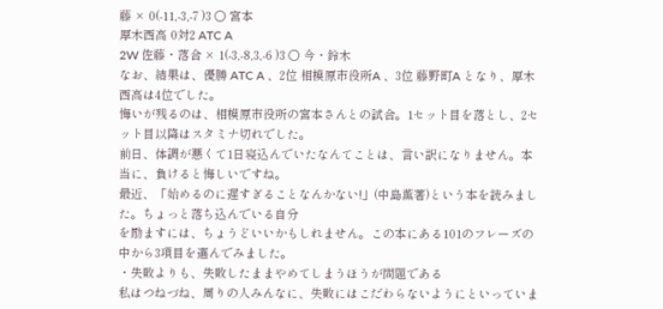藤 × 0(-11,-3,-7 )3 ○ 宮本
厚木西高 0対2 ATC A
2W 佐藤・落合 × 1(-3,-8,3,-6 )3 ○ 今・鈴木
なお、結果は、優勝 ATC A 、2位 相模原市役所A 、3位 藤野町A となり、厚木西高は4位でした。
悔いが残るのは、相模原市役所の宮本さんとの試合。1セット目を落とし、2セット目以降はスタミナ切れでした。
前日、体調が悪くて1日寝込んでいたなんてことは、言い訳になりません。本当に、負けると悔しいですね。
最近、「始めるのに遅すぎることなんかない!」(中島薫著)という本を読みました。ちょっと落ち込んでいる自分
を励ますには、ちょうどいいかもしれません。この本にある101のフレーズの中から3項目を選んでみました。
・失敗よりも、失敗したままやめてしまうほうが問題である
私はつねづね、周りの人みんなに、失敗にはこだわらないようにといっていま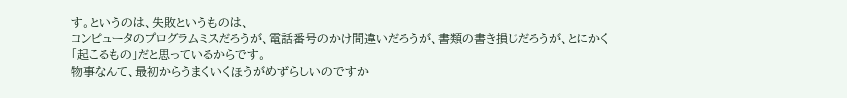す。というのは、失敗というものは、
コンピュータのプログラムミスだろうが、電話番号のかけ間違いだろうが、書類の書き損じだろうが、とにかく
「起こるもの」だと思っているからです。
物事なんて、最初からうまくいくほうがめずらしいのですか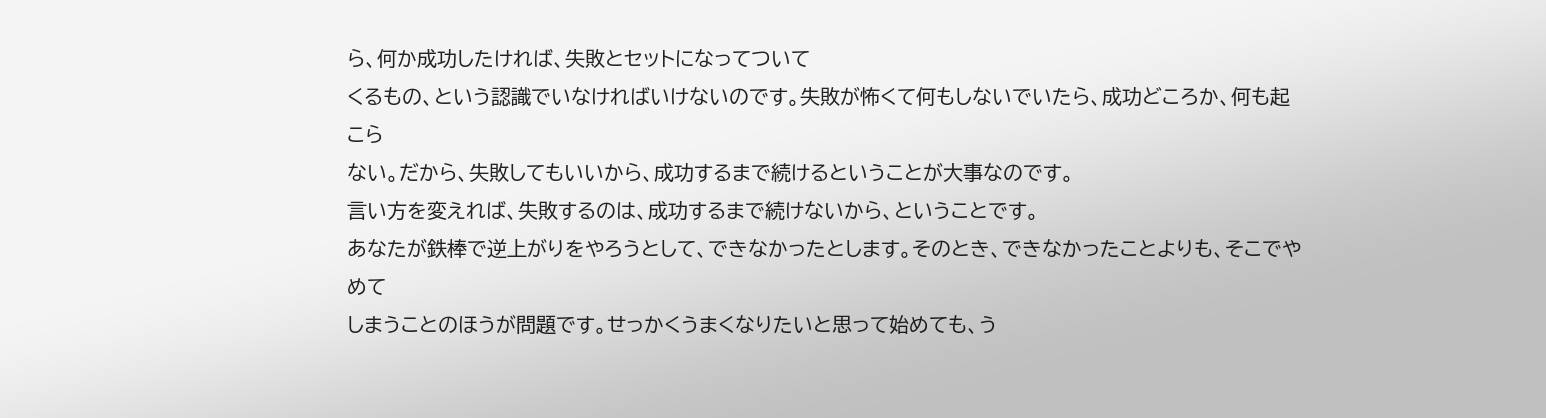ら、何か成功したければ、失敗とセットになってついて
くるもの、という認識でいなければいけないのです。失敗が怖くて何もしないでいたら、成功どころか、何も起こら
ない。だから、失敗してもいいから、成功するまで続けるということが大事なのです。
言い方を変えれば、失敗するのは、成功するまで続けないから、ということです。
あなたが鉄棒で逆上がりをやろうとして、できなかったとします。そのとき、できなかったことよりも、そこでやめて
しまうことのほうが問題です。せっかくうまくなりたいと思って始めても、う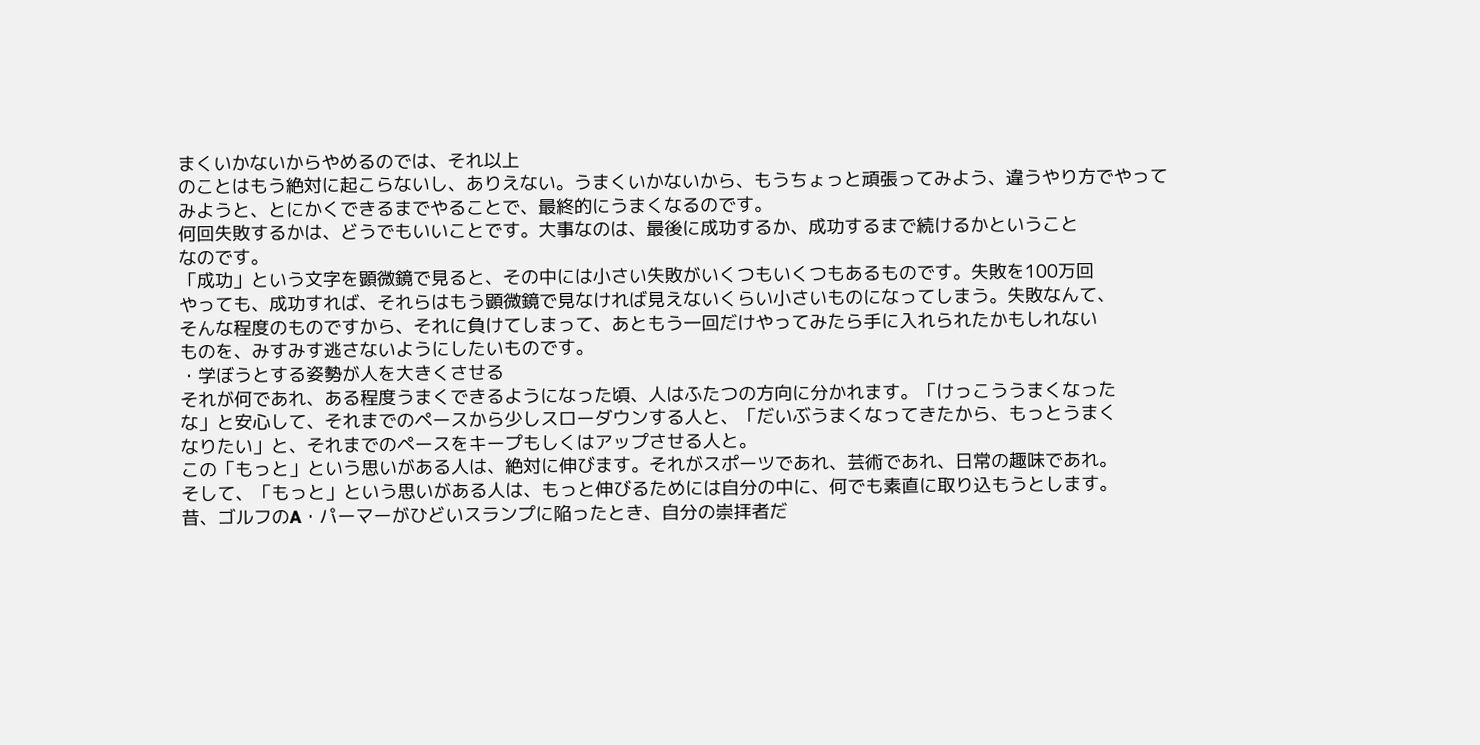まくいかないからやめるのでは、それ以上
のことはもう絶対に起こらないし、ありえない。うまくいかないから、もうちょっと頑張ってみよう、違うやり方でやって
みようと、とにかくできるまでやることで、最終的にうまくなるのです。
何回失敗するかは、どうでもいいことです。大事なのは、最後に成功するか、成功するまで続けるかということ
なのです。
「成功」という文字を顕微鏡で見ると、その中には小さい失敗がいくつもいくつもあるものです。失敗を100万回
やっても、成功すれば、それらはもう顕微鏡で見なければ見えないくらい小さいものになってしまう。失敗なんて、
そんな程度のものですから、それに負けてしまって、あともう一回だけやってみたら手に入れられたかもしれない
ものを、みすみす逃さないようにしたいものです。
・学ぼうとする姿勢が人を大きくさせる
それが何であれ、ある程度うまくできるようになった頃、人はふたつの方向に分かれます。「けっこううまくなった
な」と安心して、それまでのペースから少しスローダウンする人と、「だいぶうまくなってきたから、もっとうまく
なりたい」と、それまでのペースをキープもしくはアップさせる人と。
この「もっと」という思いがある人は、絶対に伸びます。それがスポーツであれ、芸術であれ、日常の趣味であれ。
そして、「もっと」という思いがある人は、もっと伸びるためには自分の中に、何でも素直に取り込もうとします。
昔、ゴルフのA・パーマーがひどいスランプに陥ったとき、自分の崇拝者だ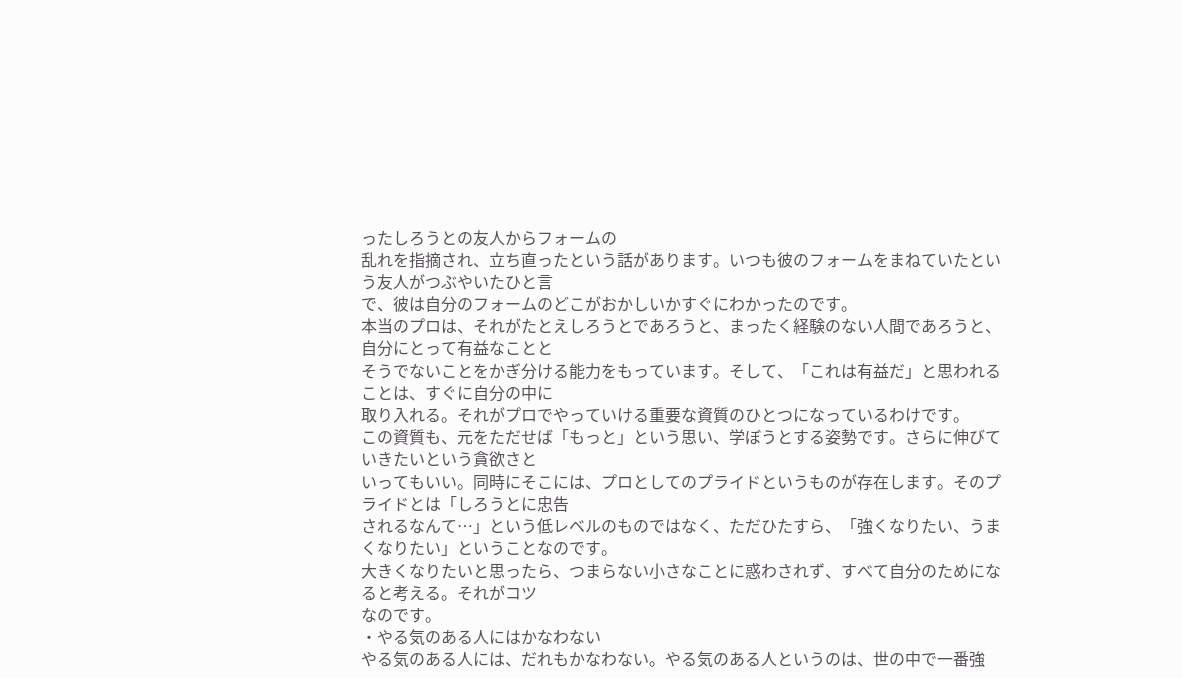ったしろうとの友人からフォームの
乱れを指摘され、立ち直ったという話があります。いつも彼のフォームをまねていたという友人がつぶやいたひと言
で、彼は自分のフォームのどこがおかしいかすぐにわかったのです。
本当のプロは、それがたとえしろうとであろうと、まったく経験のない人間であろうと、自分にとって有益なことと
そうでないことをかぎ分ける能力をもっています。そして、「これは有益だ」と思われることは、すぐに自分の中に
取り入れる。それがプロでやっていける重要な資質のひとつになっているわけです。
この資質も、元をただせば「もっと」という思い、学ぼうとする姿勢です。さらに伸びていきたいという貪欲さと
いってもいい。同時にそこには、プロとしてのプライドというものが存在します。そのプライドとは「しろうとに忠告
されるなんて…」という低レベルのものではなく、ただひたすら、「強くなりたい、うまくなりたい」ということなのです。
大きくなりたいと思ったら、つまらない小さなことに惑わされず、すべて自分のためになると考える。それがコツ
なのです。
・やる気のある人にはかなわない
やる気のある人には、だれもかなわない。やる気のある人というのは、世の中で一番強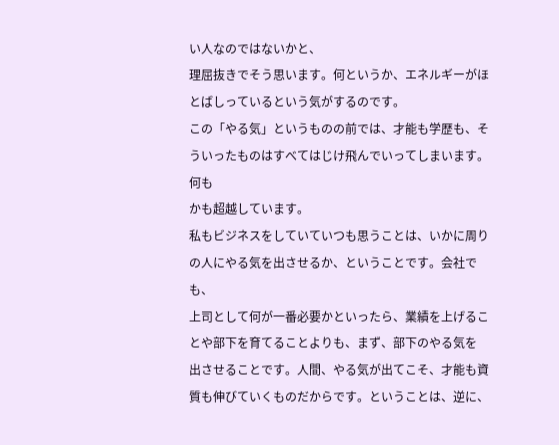い人なのではないかと、
理屈抜きでそう思います。何というか、エネルギーがほとばしっているという気がするのです。
この「やる気」というものの前では、才能も学歴も、そういったものはすべてはじけ飛んでいってしまいます。何も
かも超越しています。
私もビジネスをしていていつも思うことは、いかに周りの人にやる気を出させるか、ということです。会社でも、
上司として何が一番必要かといったら、業績を上げることや部下を育てることよりも、まず、部下のやる気を
出させることです。人間、やる気が出てこそ、才能も資質も伸びていくものだからです。ということは、逆に、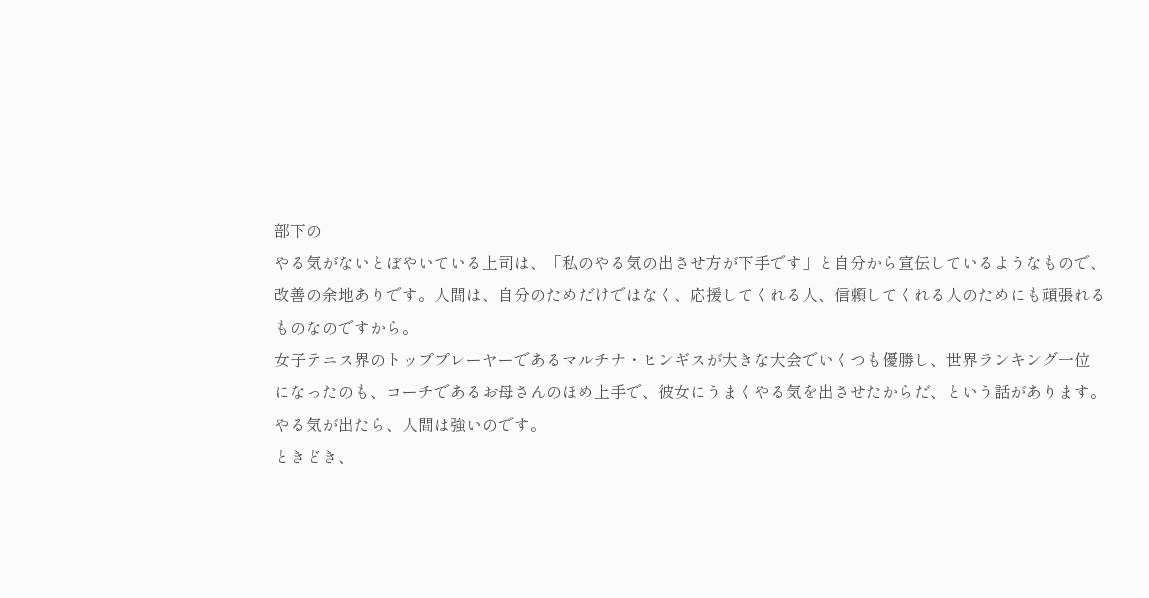部下の
やる気がないとぼやいている上司は、「私のやる気の出させ方が下手です」と自分から宣伝しているようなもので、
改善の余地ありです。人間は、自分のためだけではなく、応援してくれる人、信頼してくれる人のためにも頑張れる
ものなのですから。
女子テニス界のトッププレーヤーであるマルチナ・ヒンギスが大きな大会でいくつも優勝し、世界ランキング一位
になったのも、コーチであるお母さんのほめ上手で、彼女にうまくやる気を出させたからだ、という話があります。
やる気が出たら、人間は強いのです。
ときどき、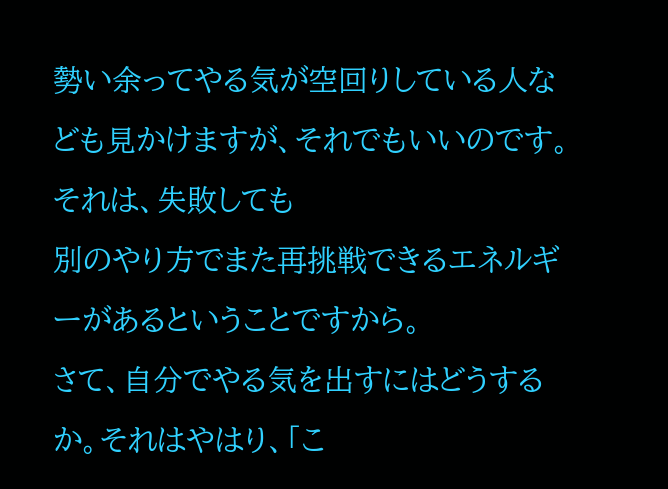勢い余ってやる気が空回りしている人なども見かけますが、それでもいいのです。それは、失敗しても
別のやり方でまた再挑戦できるエネルギーがあるということですから。
さて、自分でやる気を出すにはどうするか。それはやはり、「こ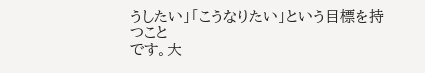うしたい」「こうなりたい」という目標を持つこと
です。大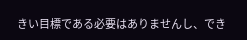きい目標である必要はありませんし、でき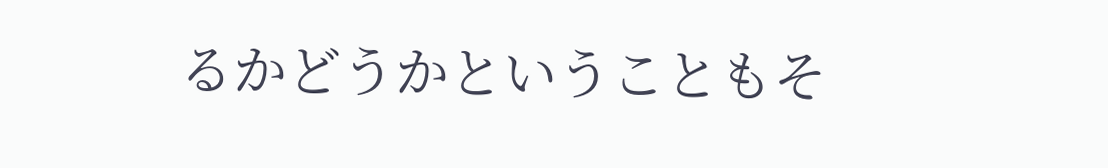るかどうかということもそ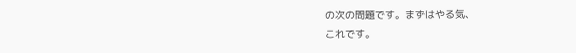の次の問題です。まずはやる気、
これです。